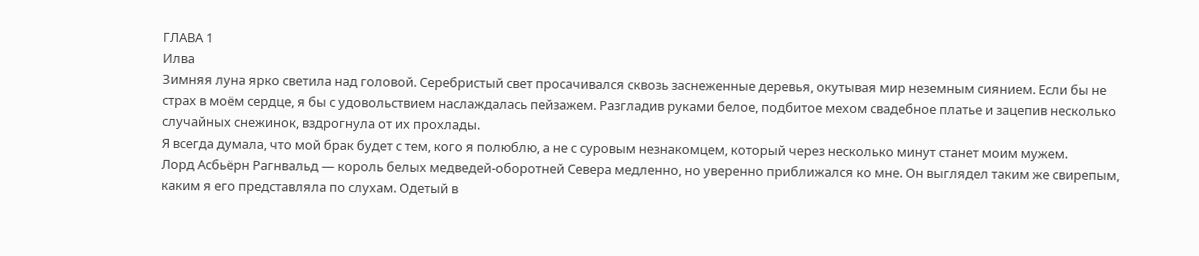ГЛАВА 1
Илва
Зимняя луна ярко светила над головой. Серебристый свет просачивался сквозь заснеженные деревья, окутывая мир неземным сиянием. Если бы не страх в моём сердце, я бы с удовольствием наслаждалась пейзажем. Разгладив руками белое, подбитое мехом свадебное платье и зацепив несколько случайных снежинок, вздрогнула от их прохлады.
Я всегда думала, что мой брак будет с тем, кого я полюблю, а не с суровым незнакомцем, который через несколько минут станет моим мужем.
Лорд Асбьёрн Рагнвальд — король белых медведей-оборотней Севера медленно, но уверенно приближался ко мне. Он выглядел таким же свирепым, каким я его представляла по слухам. Одетый в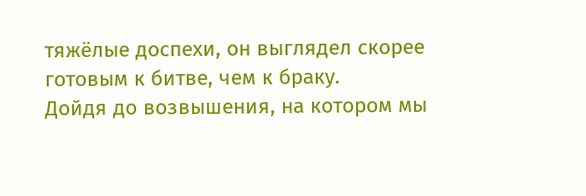тяжёлые доспехи, он выглядел скорее готовым к битве, чем к браку.
Дойдя до возвышения, на котором мы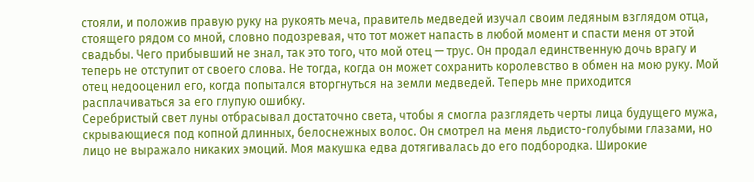стояли, и положив правую руку на рукоять меча, правитель медведей изучал своим ледяным взглядом отца, стоящего рядом со мной, словно подозревая, что тот может напасть в любой момент и спасти меня от этой свадьбы. Чего прибывший не знал, так это того, что мой отец — трус. Он продал единственную дочь врагу и теперь не отступит от своего слова. Не тогда, когда он может сохранить королевство в обмен на мою руку. Мой отец недооценил его, когда попытался вторгнуться на земли медведей. Теперь мне приходится расплачиваться за его глупую ошибку.
Серебристый свет луны отбрасывал достаточно света, чтобы я смогла разглядеть черты лица будущего мужа, скрывающиеся под копной длинных, белоснежных волос. Он смотрел на меня льдисто-голубыми глазами, но лицо не выражало никаких эмоций. Моя макушка едва дотягивалась до его подбородка. Широкие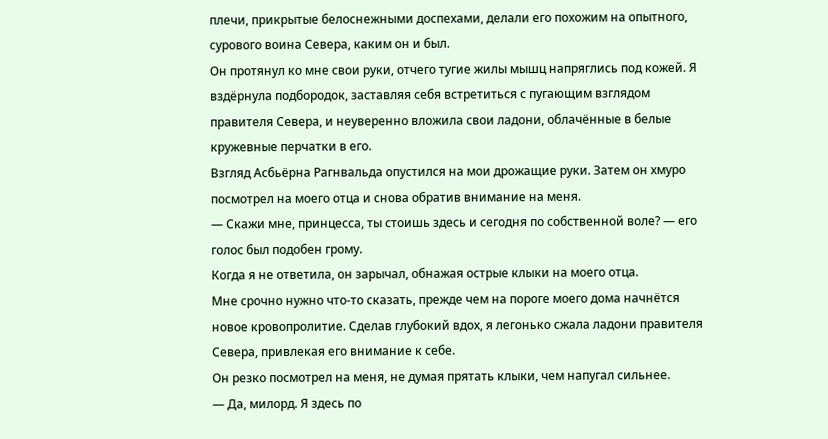плечи, прикрытые белоснежными доспехами, делали его похожим на опытного, сурового воина Севера, каким он и был.
Он протянул ко мне свои руки, отчего тугие жилы мышц напряглись под кожей. Я вздёрнула подбородок, заставляя себя встретиться с пугающим взглядом правителя Севера, и неуверенно вложила свои ладони, облачённые в белые кружевные перчатки в его.
Взгляд Асбьёрна Рагнвальда опустился на мои дрожащие руки. Затем он хмуро посмотрел на моего отца и снова обратив внимание на меня.
— Скажи мне, принцесса, ты стоишь здесь и сегодня по собственной воле? — его голос был подобен грому.
Когда я не ответила, он зарычал, обнажая острые клыки на моего отца.
Мне срочно нужно что-то сказать, прежде чем на пороге моего дома начнётся новое кровопролитие. Сделав глубокий вдох, я легонько сжала ладони правителя Севера, привлекая его внимание к себе.
Он резко посмотрел на меня, не думая прятать клыки, чем напугал сильнее.
— Да, милорд. Я здесь по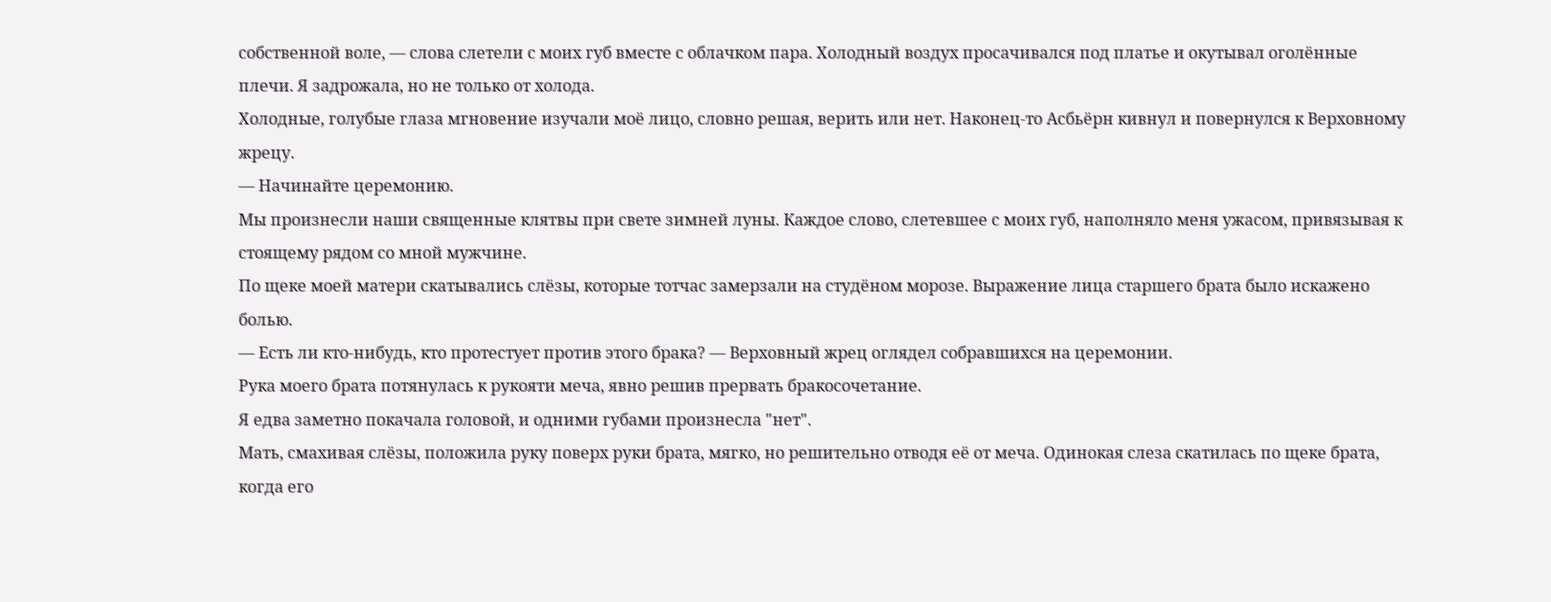собственной воле, — слова слетели с моих губ вместе с облачком пара. Холодный воздух просачивался под платье и окутывал оголённые плечи. Я задрожала, но не только от холода.
Холодные, голубые глаза мгновение изучали моё лицо, словно решая, верить или нет. Наконец-то Асбьёрн кивнул и повернулся к Верховному жрецу.
— Начинайте церемонию.
Мы произнесли наши священные клятвы при свете зимней луны. Каждое слово, слетевшее с моих губ, наполняло меня ужасом, привязывая к стоящему рядом со мной мужчине.
По щеке моей матери скатывались слёзы, которые тотчас замерзали на студёном морозе. Выражение лица старшего брата было искажено болью.
— Есть ли кто-нибудь, кто протестует против этого брака? — Верховный жрец оглядел собравшихся на церемонии.
Рука моего брата потянулась к рукояти меча, явно решив прервать бракосочетание.
Я едва заметно покачала головой, и одними губами произнесла "нет".
Мать, смахивая слёзы, положила руку поверх руки брата, мягко, но решительно отводя её от меча. Одинокая слеза скатилась по щеке брата, когда его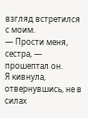взгляд встретился с моим.
— Прости меня, сестра, — прошептал он.
Я кивнула, отвернувшись, не в силах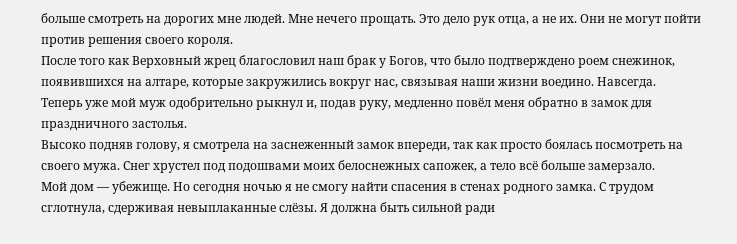больше смотреть на дорогих мне людей. Мне нечего прощать. Это дело рук отца, а не их. Они не могут пойти против решения своего короля.
После того как Верховный жрец благословил наш брак у Богов, что было подтверждено роем снежинок, появившихся на алтаре, которые закружились вокруг нас, связывая наши жизни воедино. Навсегда.
Теперь уже мой муж одобрительно рыкнул и, подав руку, медленно повёл меня обратно в замок для праздничного застолья.
Высоко подняв голову, я смотрела на заснеженный замок впереди, так как просто боялась посмотреть на своего мужа. Снег хрустел под подошвами моих белоснежных сапожек, а тело всё больше замерзало.
Мой дом — убежище. Но сегодня ночью я не смогу найти спасения в стенах родного замка. С трудом сглотнула, сдерживая невыплаканные слёзы. Я должна быть сильной ради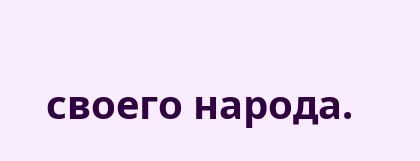своего народа.